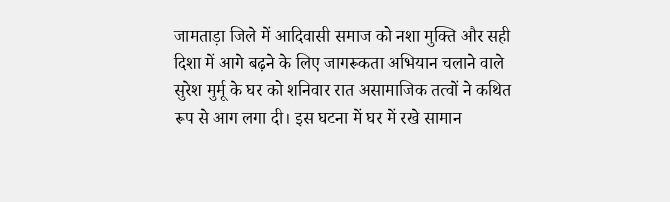जामताड़ा जिले में आदिवासी समाज को नशा मुक्ति और सही दिशा में आगे बढ़ने के लिए जागरूकता अभियान चलाने वाले सुरेश मुर्मू के घर को शनिवार रात असामाजिक तत्वों ने कथित रूप से आग लगा दी। इस घटना में घर में रखे सामान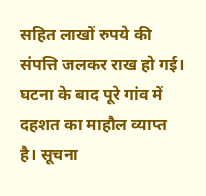सहित लाखों रुपये की संपत्ति जलकर राख हो गई। घटना के बाद पूरे गांव में दहशत का माहौल व्याप्त है। सूचना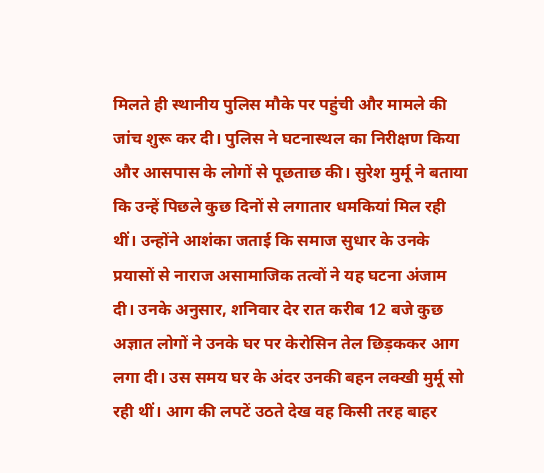मिलते ही स्थानीय पुलिस मौके पर पहुंची और मामले की जांच शुरू कर दी। पुलिस ने घटनास्थल का निरीक्षण किया और आसपास के लोगों से पूछताछ की। सुरेश मुर्मू ने बताया कि उन्हें पिछले कुछ दिनों से लगातार धमकियां मिल रही थीं। उन्होंने आशंका जताई कि समाज सुधार के उनके प्रयासों से नाराज असामाजिक तत्वों ने यह घटना अंजाम दी। उनके अनुसार, शनिवार देर रात करीब 12 बजे कुछ अज्ञात लोगों ने उनके घर पर केरोसिन तेल छिड़ककर आग लगा दी। उस समय घर के अंदर उनकी बहन लक्खी मुर्मू सो रही थीं। आग की लपटें उठते देख वह किसी तरह बाहर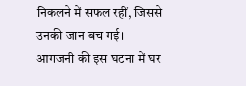निकलने में सफल रहीं, जिससे उनकी जान बच गई।
आगजनी की इस घटना में घर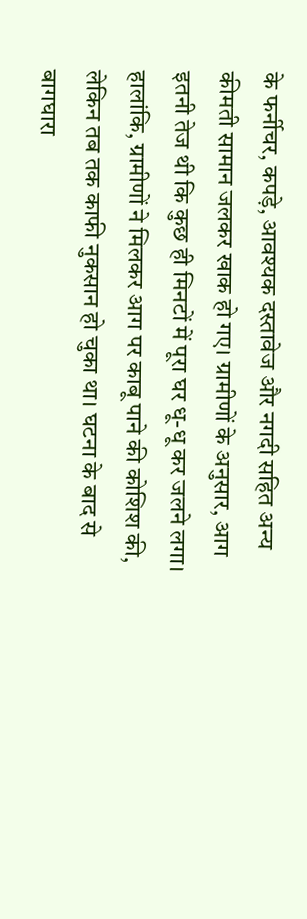के फर्नीचर, कपड़े, आवश्यक दस्तावेज और नगदी सहित अन्य कीमती सामान जलकर खाक हो गए। ग्रामीणों के अनुसार, आग इतनी तेज थी कि कुछ ही मिनटों में पूरा घर धू-धू कर जलने लगा। हालांकि, ग्रामीणों ने मिलकर आग पर काबू पाने की कोशिश की, लेकिन तब तक काफी नुकसान हो चुका था। घटना के बाद से बागघारा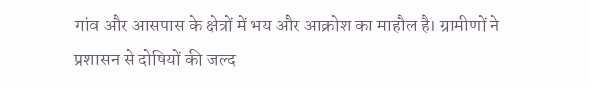गांव और आसपास के क्षेत्रों में भय और आक्रोश का माहौल है। ग्रामीणों ने प्रशासन से दोषियों की जल्द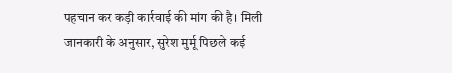पहचान कर कड़ी कार्रवाई की मांग की है। मिली जानकारी के अनुसार, सुरेश मुर्मू पिछले कई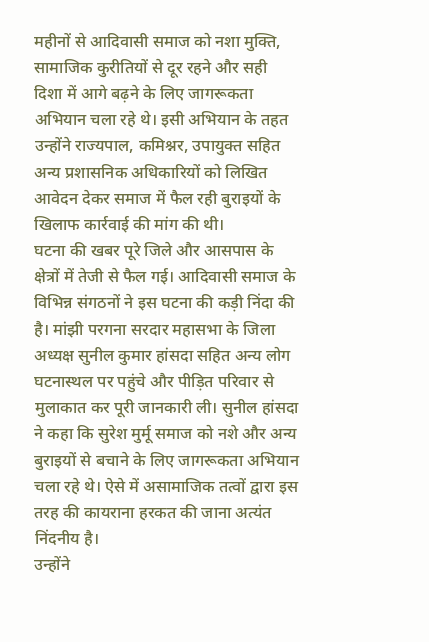महीनों से आदिवासी समाज को नशा मुक्ति, सामाजिक कुरीतियों से दूर रहने और सही दिशा में आगे बढ़ने के लिए जागरूकता अभियान चला रहे थे। इसी अभियान के तहत उन्होंने राज्यपाल, कमिश्नर, उपायुक्त सहित अन्य प्रशासनिक अधिकारियों को लिखित आवेदन देकर समाज में फैल रही बुराइयों के खिलाफ कार्रवाई की मांग की थी।
घटना की खबर पूरे जिले और आसपास के क्षेत्रों में तेजी से फैल गई। आदिवासी समाज के विभिन्न संगठनों ने इस घटना की कड़ी निंदा की है। मांझी परगना सरदार महासभा के जिला अध्यक्ष सुनील कुमार हांसदा सहित अन्य लोग घटनास्थल पर पहुंचे और पीड़ित परिवार से मुलाकात कर पूरी जानकारी ली। सुनील हांसदा ने कहा कि सुरेश मुर्मू समाज को नशे और अन्य बुराइयों से बचाने के लिए जागरूकता अभियान चला रहे थे। ऐसे में असामाजिक तत्वों द्वारा इस तरह की कायराना हरकत की जाना अत्यंत निंदनीय है।
उन्होंने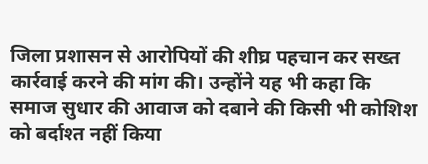जिला प्रशासन से आरोपियों की शीघ्र पहचान कर सख्त कार्रवाई करने की मांग की। उन्होंने यह भी कहा कि समाज सुधार की आवाज को दबाने की किसी भी कोशिश को बर्दाश्त नहीं किया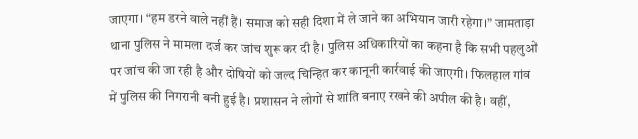जाएगा। “हम डरने वाले नहीं हैं। समाज को सही दिशा में ले जाने का अभियान जारी रहेगा।” जामताड़ा थाना पुलिस ने मामला दर्ज कर जांच शुरू कर दी है। पुलिस अधिकारियों का कहना है कि सभी पहलुओं पर जांच की जा रही है और दोषियों को जल्द चिन्हित कर कानूनी कार्रवाई की जाएगी। फिलहाल गांव में पुलिस की निगरानी बनी हुई है। प्रशासन ने लोगों से शांति बनाए रखने की अपील की है। वहीं,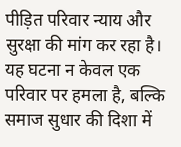पीड़ित परिवार न्याय और सुरक्षा की मांग कर रहा है। यह घटना न केवल एक परिवार पर हमला है, बल्कि समाज सुधार की दिशा में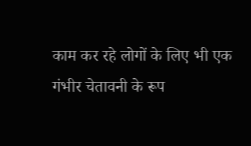काम कर रहे लोगों के लिए भी एक गंभीर चेतावनी के रूप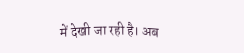में देखी जा रही है। अब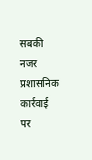सबकी नजर प्रशासनिक कार्रवाई पर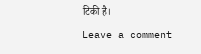टिकी है।
Leave a comment